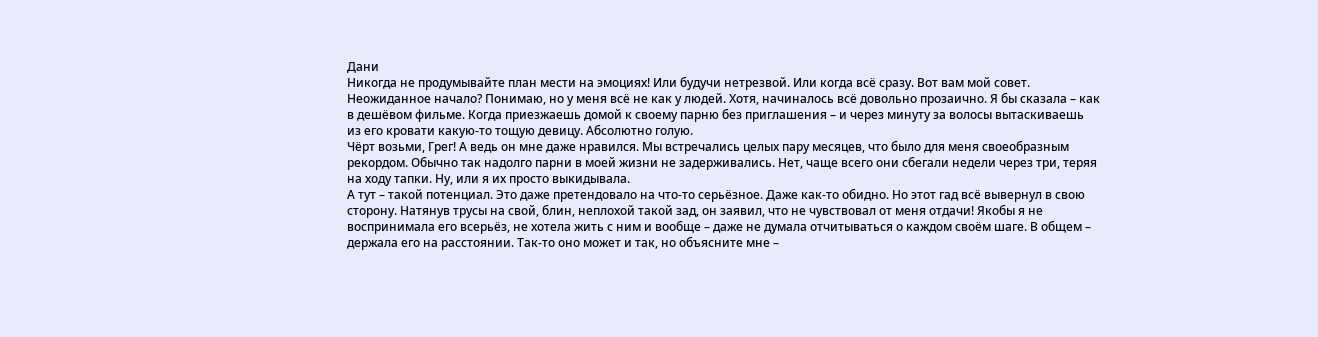Дани
Никогда не продумывайте план мести на эмоциях! Или будучи нетрезвой. Или когда всё сразу. Вот вам мой совет.
Неожиданное начало? Понимаю, но у меня всё не как у людей. Хотя, начиналось всё довольно прозаично. Я бы сказала – как в дешёвом фильме. Когда приезжаешь домой к своему парню без приглашения – и через минуту за волосы вытаскиваешь из его кровати какую-то тощую девицу. Абсолютно голую.
Чёрт возьми, Грег! А ведь он мне даже нравился. Мы встречались целых пару месяцев, что было для меня своеобразным рекордом. Обычно так надолго парни в моей жизни не задерживались. Нет, чаще всего они сбегали недели через три, теряя на ходу тапки. Ну, или я их просто выкидывала.
А тут – такой потенциал. Это даже претендовало на что-то серьёзное. Даже как-то обидно. Но этот гад всё вывернул в свою сторону. Натянув трусы на свой, блин, неплохой такой зад, он заявил, что не чувствовал от меня отдачи! Якобы я не воспринимала его всерьёз, не хотела жить с ним и вообще – даже не думала отчитываться о каждом своём шаге. В общем – держала его на расстоянии. Так-то оно может и так, но объясните мне –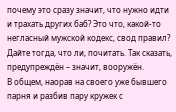почему это сразу значит, что нужно идти и трахать других баб? Это что, какой-то негласный мужской кодекс, свод правил? Дайте тогда, что ли, почитать. Так сказать, предупреждён – значит, вооружён.
В общем, наорав на своего уже бывшего парня и разбив пару кружек с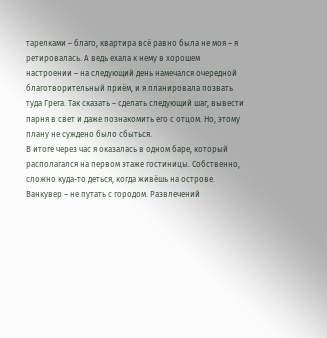тарелками – благо, квартира всё равно была не моя – я ретировалась. А ведь ехала к нему в хорошем настроении – на следующий день намечался очередной благотворительный приём, и я планировала позвать туда Грега. Так сказать – сделать следующий шаг, вывести парня в свет и даже познакомить его с отцом. Но, этому плану не суждено было сбыться.
В итоге через час я оказалась в одном баре, который располагался на первом этаже гостиницы. Собственно, сложно куда-то деться, когда живёшь на острове. Ванкувер – не путать с городом. Развлечений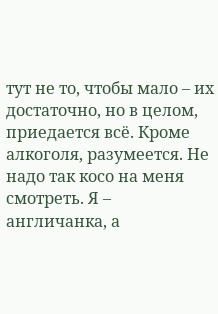тут не то, чтобы мало – их достаточно, но в целом, приедается всё. Кроме алкоголя, разумеется. Не надо так косо на меня смотреть. Я – англичанка, а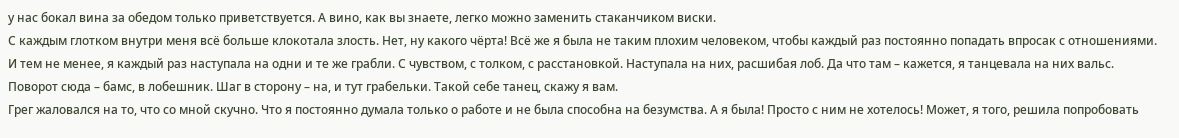у нас бокал вина за обедом только приветствуется. А вино, как вы знаете, легко можно заменить стаканчиком виски.
С каждым глотком внутри меня всё больше клокотала злость. Нет, ну какого чёрта! Всё же я была не таким плохим человеком, чтобы каждый раз постоянно попадать впросак с отношениями. И тем не менее, я каждый раз наступала на одни и те же грабли. С чувством, с толком, с расстановкой. Наступала на них, расшибая лоб. Да что там – кажется, я танцевала на них вальс. Поворот сюда – бамс, в лобешник. Шаг в сторону – на, и тут грабельки. Такой себе танец, скажу я вам.
Грег жаловался на то, что со мной скучно. Что я постоянно думала только о работе и не была способна на безумства. А я была! Просто с ним не хотелось! Может, я того, решила попробовать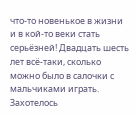что-то новенькое в жизни и в кой-то веки стать серьёзней! Двадцать шесть лет всё-таки, сколько можно было в салочки с мальчиками играть. Захотелось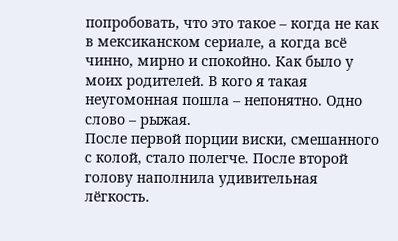попробовать, что это такое – когда не как в мексиканском сериале, а когда всё чинно, мирно и спокойно. Как было у моих родителей. В кого я такая неугомонная пошла – непонятно. Одно слово – рыжая.
После первой порции виски, смешанного с колой, стало полегче. После второй голову наполнила удивительная лёгкость.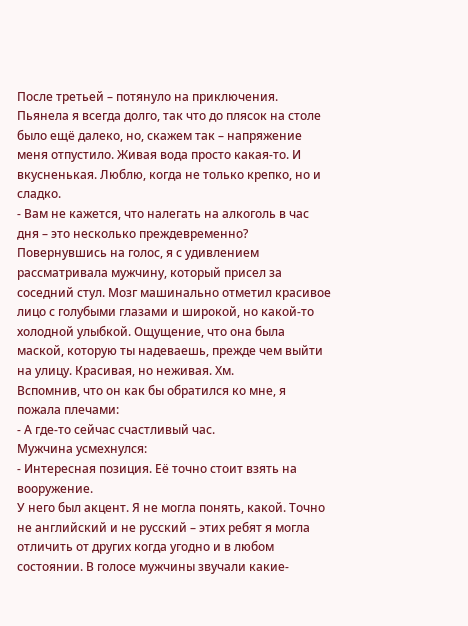После третьей – потянуло на приключения. Пьянела я всегда долго, так что до плясок на столе было ещё далеко, но, скажем так – напряжение меня отпустило. Живая вода просто какая-то. И вкусненькая. Люблю, когда не только крепко, но и сладко.
- Вам не кажется, что налегать на алкоголь в час дня – это несколько преждевременно?
Повернувшись на голос, я с удивлением рассматривала мужчину, который присел за соседний стул. Мозг машинально отметил красивое лицо с голубыми глазами и широкой, но какой-то холодной улыбкой. Ощущение, что она была маской, которую ты надеваешь, прежде чем выйти на улицу. Красивая, но неживая. Хм.
Вспомнив, что он как бы обратился ко мне, я пожала плечами:
- А где-то сейчас счастливый час.
Мужчина усмехнулся:
- Интересная позиция. Её точно стоит взять на вооружение.
У него был акцент. Я не могла понять, какой. Точно не английский и не русский – этих ребят я могла отличить от других когда угодно и в любом состоянии. В голосе мужчины звучали какие-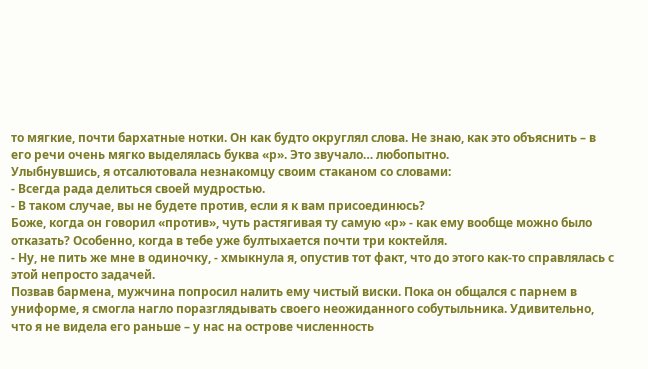то мягкие, почти бархатные нотки. Он как будто округлял слова. Не знаю, как это объяснить – в его речи очень мягко выделялась буква «р». Это звучало… любопытно.
Улыбнувшись, я отсалютовала незнакомцу своим стаканом со словами:
- Всегда рада делиться своей мудростью.
- В таком случае, вы не будете против, если я к вам присоединюсь?
Боже, когда он говорил «против», чуть растягивая ту самую «р» - как ему вообще можно было отказать? Особенно, когда в тебе уже бултыхается почти три коктейля.
- Ну, не пить же мне в одиночку, - хмыкнула я, опустив тот факт, что до этого как-то справлялась с этой непросто задачей.
Позвав бармена, мужчина попросил налить ему чистый виски. Пока он общался с парнем в униформе, я смогла нагло поразглядывать своего неожиданного собутыльника. Удивительно, что я не видела его раньше – у нас на острове численность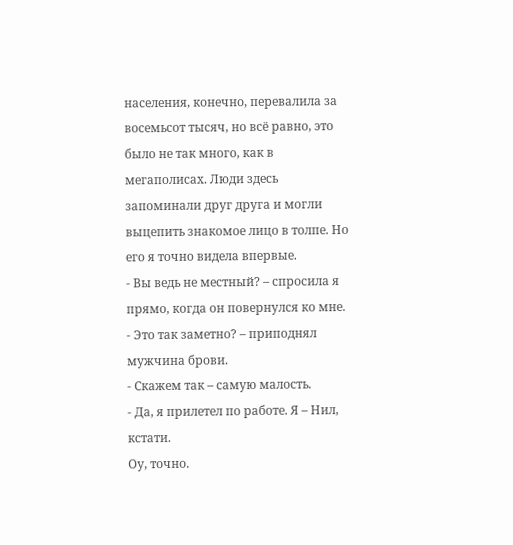населения, конечно, перевалила за восемьсот тысяч, но всё равно, это было не так много, как в мегаполисах. Люди здесь запоминали друг друга и могли выцепить знакомое лицо в толпе. Но его я точно видела впервые.
- Вы ведь не местный? – спросила я прямо, когда он повернулся ко мне.
- Это так заметно? – приподнял мужчина брови.
- Скажем так – самую малость.
- Да, я прилетел по работе. Я – Нил, кстати.
Оу, точно.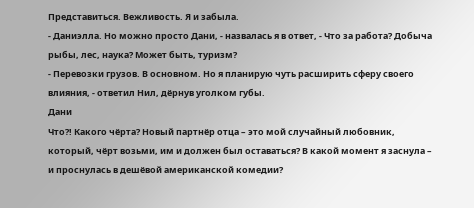Представиться. Вежливость. Я и забыла.
- Даниэлла. Но можно просто Дани, - назвалась я в ответ, - Что за работа? Добыча рыбы, лес, наука? Может быть, туризм?
- Перевозки грузов. В основном. Но я планирую чуть расширить сферу своего влияния, - ответил Нил, дёрнув уголком губы.
Дани
Что?! Какого чёрта? Новый партнёр отца – это мой случайный любовник, который, чёрт возьми, им и должен был оставаться? В какой момент я заснула – и проснулась в дешёвой американской комедии?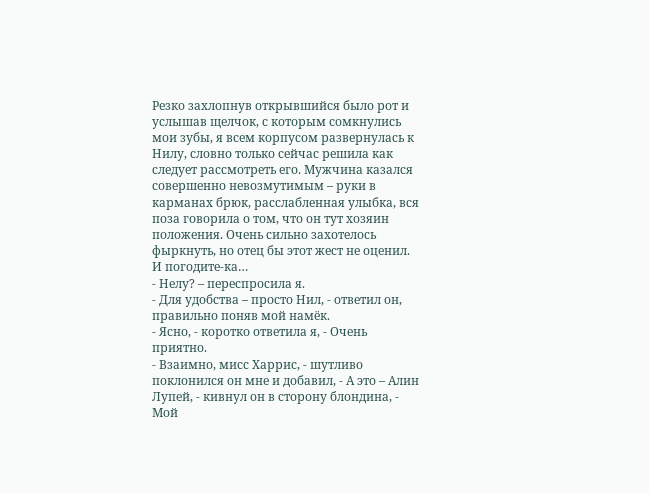Резко захлопнув открывшийся было рот и услышав щелчок, с которым сомкнулись мои зубы, я всем корпусом развернулась к Нилу, словно только сейчас решила как следует рассмотреть его. Мужчина казался совершенно невозмутимым – руки в карманах брюк, расслабленная улыбка, вся поза говорила о том, что он тут хозяин положения. Очень сильно захотелось фыркнуть, но отец бы этот жест не оценил.
И погодите-ка…
- Нелу? – переспросила я.
- Для удобства – просто Нил, - ответил он, правильно поняв мой намёк.
- Ясно, - коротко ответила я, - Очень приятно.
- Взаимно, мисс Харрис, - шутливо поклонился он мне и добавил, - А это – Алин Лупей, - кивнул он в сторону блондина, - Мой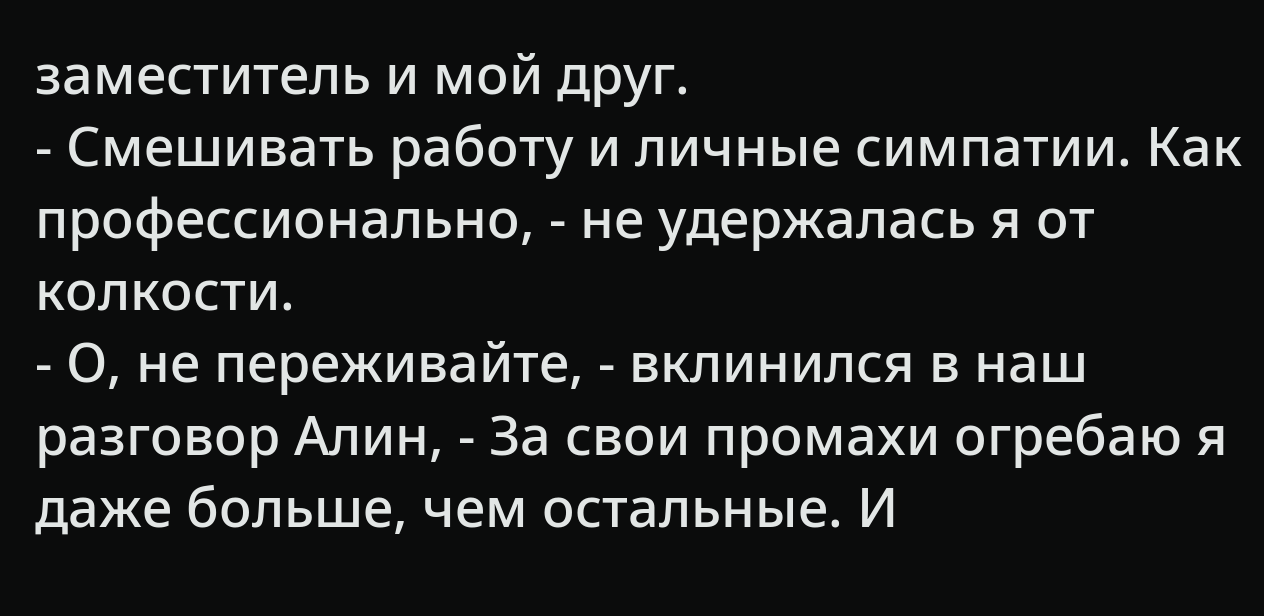заместитель и мой друг.
- Смешивать работу и личные симпатии. Как профессионально, - не удержалась я от колкости.
- О, не переживайте, - вклинился в наш разговор Алин, - За свои промахи огребаю я даже больше, чем остальные. И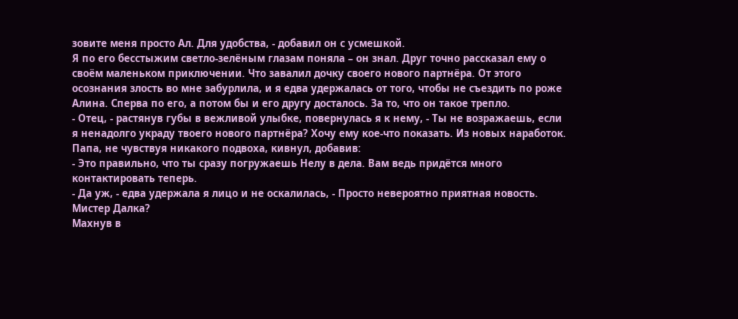зовите меня просто Ал. Для удобства, - добавил он с усмешкой.
Я по его бесстыжим светло-зелёным глазам поняла – он знал. Друг точно рассказал ему о своём маленьком приключении. Что завалил дочку своего нового партнёра. От этого осознания злость во мне забурлила, и я едва удержалась от того, чтобы не съездить по роже Алина. Сперва по его, а потом бы и его другу досталось. За то, что он такое трепло.
- Отец, - растянув губы в вежливой улыбке, повернулась я к нему, - Ты не возражаешь, если я ненадолго украду твоего нового партнёра? Хочу ему кое-что показать. Из новых наработок.
Папа, не чувствуя никакого подвоха, кивнул, добавив:
- Это правильно, что ты сразу погружаешь Нелу в дела. Вам ведь придётся много контактировать теперь.
- Да уж, - едва удержала я лицо и не оскалилась, - Просто невероятно приятная новость. Мистер Далка?
Махнув в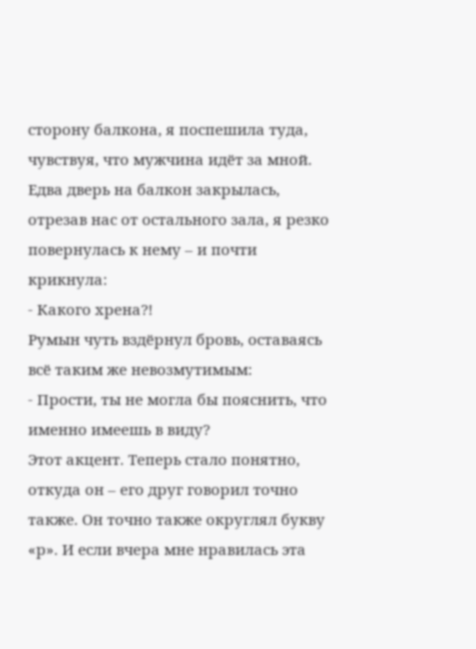сторону балкона, я поспешила туда, чувствуя, что мужчина идёт за мной. Едва дверь на балкон закрылась, отрезав нас от остального зала, я резко повернулась к нему – и почти крикнула:
- Какого хрена?!
Румын чуть вздёрнул бровь, оставаясь всё таким же невозмутимым:
- Прости, ты не могла бы пояснить, что именно имеешь в виду?
Этот акцент. Теперь стало понятно, откуда он – его друг говорил точно также. Он точно также округлял букву «р». И если вчера мне нравилась эта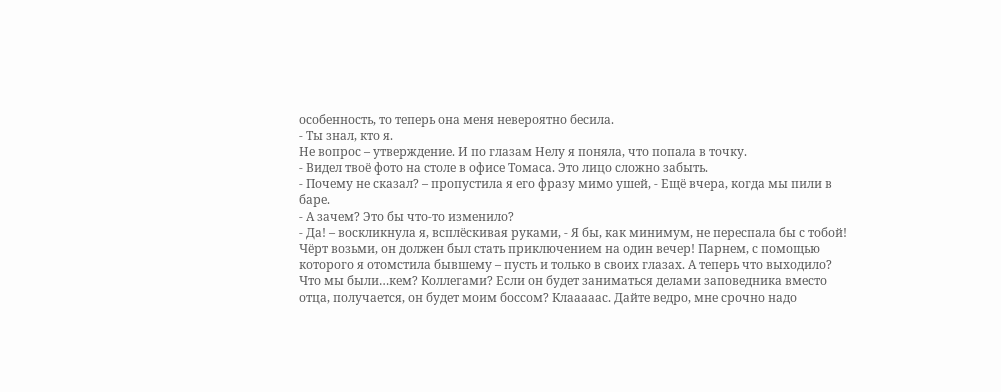особенность, то теперь она меня невероятно бесила.
- Ты знал, кто я.
Не вопрос – утверждение. И по глазам Нелу я поняла, что попала в точку.
- Видел твоё фото на столе в офисе Томаса. Это лицо сложно забыть.
- Почему не сказал? – пропустила я его фразу мимо ушей, - Ещё вчера, когда мы пили в баре.
- А зачем? Это бы что-то изменило?
- Да! – воскликнула я, всплёскивая руками, - Я бы, как минимум, не переспала бы с тобой!
Чёрт возьми, он должен был стать приключением на один вечер! Парнем, с помощью которого я отомстила бывшему – пусть и только в своих глазах. А теперь что выходило? Что мы были…кем? Коллегами? Если он будет заниматься делами заповедника вместо отца, получается, он будет моим боссом? Клааааас. Дайте ведро, мне срочно надо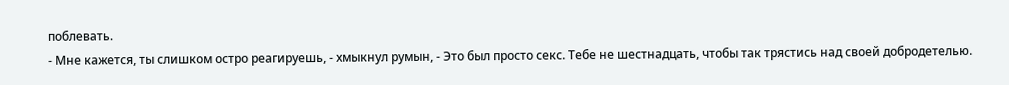поблевать.
- Мне кажется, ты слишком остро реагируешь, - хмыкнул румын, - Это был просто секс. Тебе не шестнадцать, чтобы так трястись над своей добродетелью.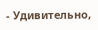- Удивительно,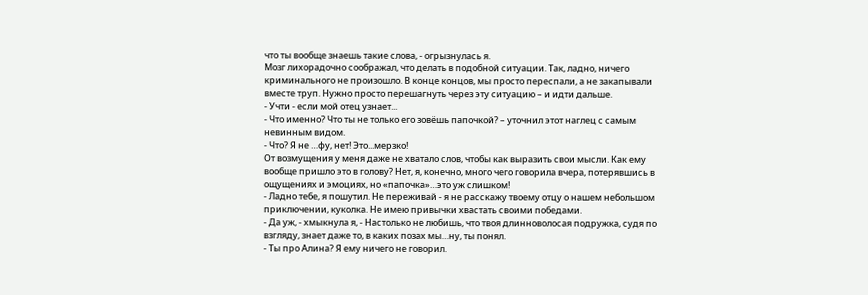что ты вообще знаешь такие слова, - огрызнулась я.
Мозг лихорадочно соображал, что делать в подобной ситуации. Так, ладно, ничего криминального не произошло. В конце концов, мы просто переспали, а не закапывали вместе труп. Нужно просто перешагнуть через эту ситуацию – и идти дальше.
- Учти - если мой отец узнает...
- Что именно? Что ты не только его зовёшь папочкой? – уточнил этот наглец с самым невинным видом.
- Что? Я не …фу, нет! Это...мерзко!
От возмущения у меня даже не хватало слов, чтобы как выразить свои мысли. Как ему вообще пришло это в голову? Нет, я, конечно, много чего говорила вчера, потерявшись в ощущениях и эмоциях, но «папочка»…это уж слишком!
- Ладно тебе, я пошутил. Не переживай - я не расскажу твоему отцу о нашем небольшом приключении, куколка. Не имею привычки хвастать своими победами.
- Да уж, - хмыкнула я, - Настолько не любишь, что твоя длинноволосая подружка, судя по взгляду, знает даже то, в каких позах мы…ну, ты понял.
- Ты про Алина? Я ему ничего не говорил.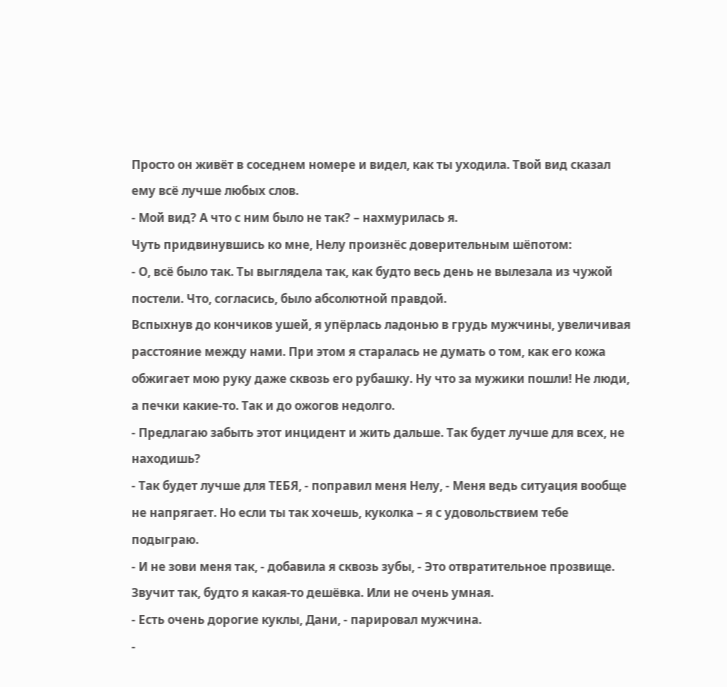Просто он живёт в соседнем номере и видел, как ты уходила. Твой вид сказал ему всё лучше любых слов.
- Мой вид? А что с ним было не так? – нахмурилась я.
Чуть придвинувшись ко мне, Нелу произнёс доверительным шёпотом:
- О, всё было так. Ты выглядела так, как будто весь день не вылезала из чужой постели. Что, согласись, было абсолютной правдой.
Вспыхнув до кончиков ушей, я упёрлась ладонью в грудь мужчины, увеличивая расстояние между нами. При этом я старалась не думать о том, как его кожа обжигает мою руку даже сквозь его рубашку. Ну что за мужики пошли! Не люди, а печки какие-то. Так и до ожогов недолго.
- Предлагаю забыть этот инцидент и жить дальше. Так будет лучше для всех, не находишь?
- Так будет лучше для ТЕБЯ, - поправил меня Нелу, - Меня ведь ситуация вообще не напрягает. Но если ты так хочешь, куколка – я с удовольствием тебе подыграю.
- И не зови меня так, - добавила я сквозь зубы, - Это отвратительное прозвище. Звучит так, будто я какая-то дешёвка. Или не очень умная.
- Есть очень дорогие куклы, Дани, - парировал мужчина.
-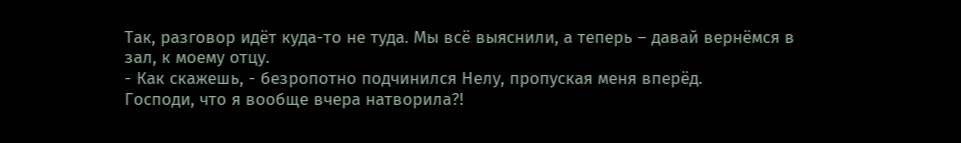Так, разговор идёт куда-то не туда. Мы всё выяснили, а теперь – давай вернёмся в зал, к моему отцу.
- Как скажешь, - безропотно подчинился Нелу, пропуская меня вперёд.
Господи, что я вообще вчера натворила?!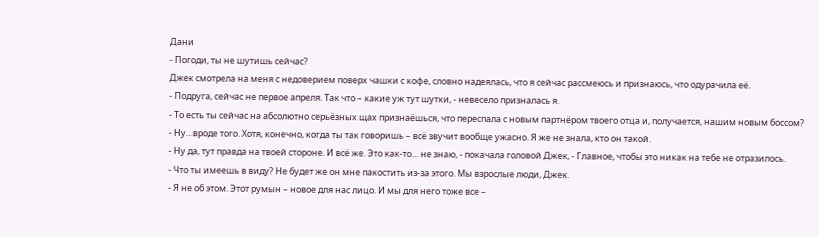Дани
- Погоди, ты не шутишь сейчас?
Джек смотрела на меня с недоверием поверх чашки с кофе, словно надеялась, что я сейчас рассмеюсь и признаюсь, что одурачила её.
- Подруга, сейчас не первое апреля. Так что – какие уж тут шутки, - невесело призналась я.
- То есть ты сейчас на абсолютно серьёзных щах признаёшься, что переспала с новым партнёром твоего отца и, получается, нашим новым боссом?
- Ну…вроде того. Хотя, конечно, когда ты так говоришь – всё звучит вообще ужасно. Я же не знала, кто он такой.
- Ну да, тут правда на твоей стороне. И всё же. Это как-то… не знаю, - покачала головой Джек, - Главное, чтобы это никак на тебе не отразилось.
- Что ты имеешь в виду? Не будет же он мне пакостить из-за этого. Мы взрослые люди, Джек.
- Я не об этом. Этот румын – новое для нас лицо. И мы для него тоже все –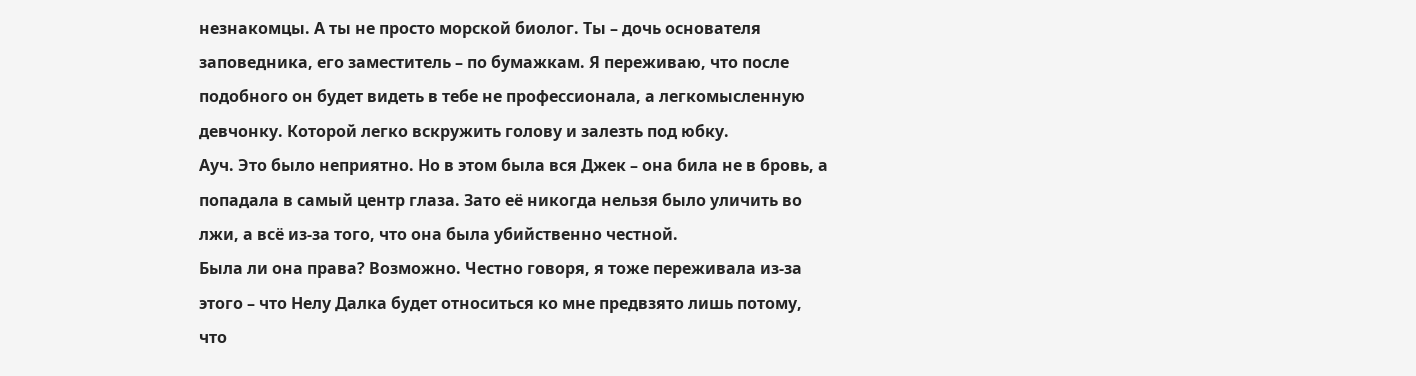незнакомцы. А ты не просто морской биолог. Ты – дочь основателя заповедника, его заместитель – по бумажкам. Я переживаю, что после подобного он будет видеть в тебе не профессионала, а легкомысленную девчонку. Которой легко вскружить голову и залезть под юбку.
Ауч. Это было неприятно. Но в этом была вся Джек – она била не в бровь, а попадала в самый центр глаза. Зато её никогда нельзя было уличить во лжи, а всё из-за того, что она была убийственно честной.
Была ли она права? Возможно. Честно говоря, я тоже переживала из-за этого – что Нелу Далка будет относиться ко мне предвзято лишь потому, что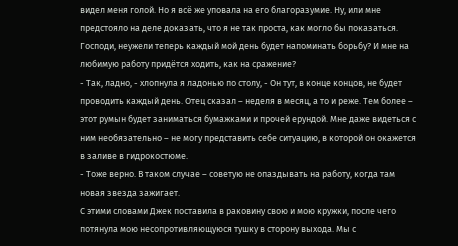видел меня голой. Но я всё же уповала на его благоразумие. Ну, или мне предстояло на деле доказать, что я не так проста, как могло бы показаться.
Господи, неужели теперь каждый мой день будет напоминать борьбу? И мне на любимую работу придётся ходить, как на сражение?
- Так, ладно, - хлопнула я ладонью по столу, - Он тут, в конце концов, не будет проводить каждый день. Отец сказал – неделя в месяц, а то и реже. Тем более – этот румын будет заниматься бумажками и прочей ерундой. Мне даже видеться с ним необязательно – не могу представить себе ситуацию, в которой он окажется в заливе в гидрокостюме.
- Тоже верно. В таком случае – советую не опаздывать на работу, когда там новая звезда зажигает.
С этими словами Джек поставила в раковину свою и мою кружки, после чего потянула мою несопротивляющуюся тушку в сторону выхода. Мы с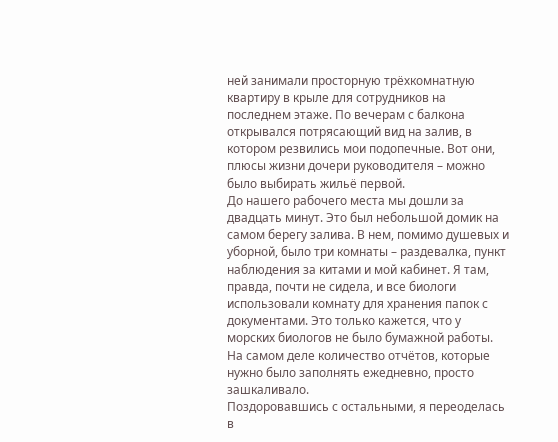ней занимали просторную трёхкомнатную квартиру в крыле для сотрудников на последнем этаже. По вечерам с балкона открывался потрясающий вид на залив, в котором резвились мои подопечные. Вот они, плюсы жизни дочери руководителя – можно было выбирать жильё первой.
До нашего рабочего места мы дошли за двадцать минут. Это был небольшой домик на самом берегу залива. В нем, помимо душевых и уборной, было три комнаты – раздевалка, пункт наблюдения за китами и мой кабинет. Я там, правда, почти не сидела, и все биологи использовали комнату для хранения папок с документами. Это только кажется, что у морских биологов не было бумажной работы. На самом деле количество отчётов, которые нужно было заполнять ежедневно, просто зашкаливало.
Поздоровавшись с остальными, я переоделась в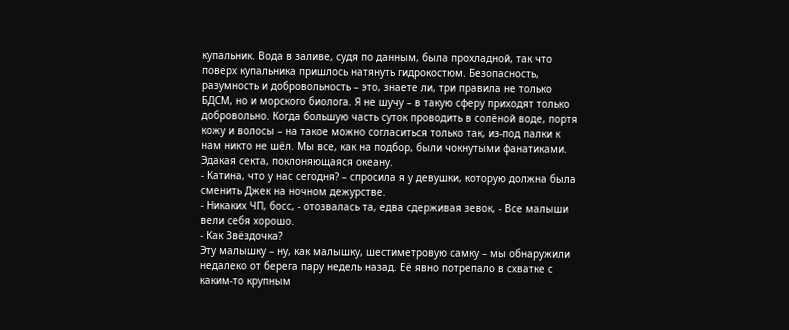купальник. Вода в заливе, судя по данным, была прохладной, так что поверх купальника пришлось натянуть гидрокостюм. Безопасность, разумность и добровольность – это, знаете ли, три правила не только БДСМ, но и морского биолога. Я не шучу – в такую сферу приходят только добровольно. Когда большую часть суток проводить в солёной воде, портя кожу и волосы – на такое можно согласиться только так, из-под палки к нам никто не шёл. Мы все, как на подбор, были чокнутыми фанатиками. Эдакая секта, поклоняющаяся океану.
- Катина, что у нас сегодня? – спросила я у девушки, которую должна была сменить Джек на ночном дежурстве.
- Никаких ЧП, босс, - отозвалась та, едва сдерживая зевок, - Все малыши вели себя хорошо.
- Как Звёздочка?
Эту малышку – ну, как малышку, шестиметровую самку – мы обнаружили недалеко от берега пару недель назад. Её явно потрепало в схватке с каким-то крупным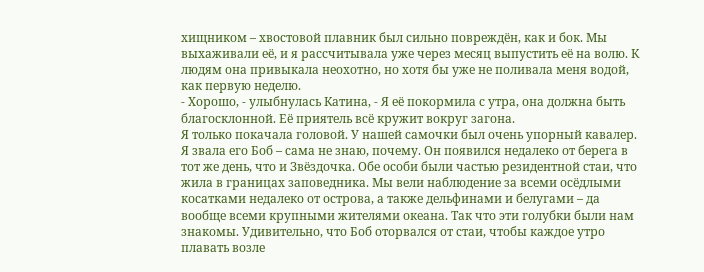хищником – хвостовой плавник был сильно повреждён, как и бок. Мы выхаживали её, и я рассчитывала уже через месяц выпустить её на волю. К людям она привыкала неохотно, но хотя бы уже не поливала меня водой, как первую неделю.
- Хорошо, - улыбнулась Катина, - Я её покормила с утра, она должна быть благосклонной. Её приятель всё кружит вокруг загона.
Я только покачала головой. У нашей самочки был очень упорный кавалер. Я звала его Боб – сама не знаю, почему. Он появился недалеко от берега в тот же день, что и Звёздочка. Обе особи были частью резидентной стаи, что жила в границах заповедника. Мы вели наблюдение за всеми осёдлыми косатками недалеко от острова, а также дельфинами и белугами – да вообще всеми крупными жителями океана. Так что эти голубки были нам знакомы. Удивительно, что Боб оторвался от стаи, чтобы каждое утро плавать возле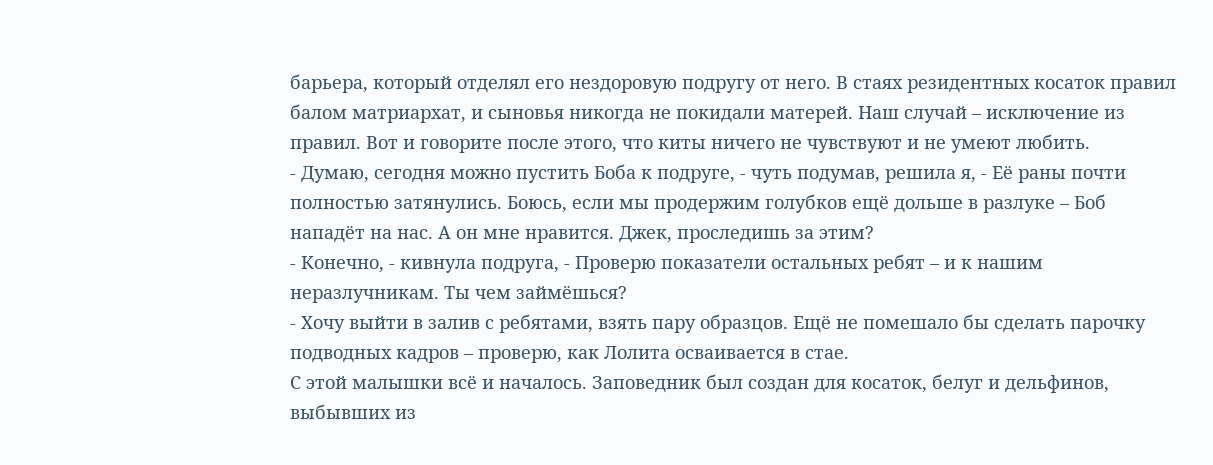барьера, который отделял его нездоровую подругу от него. В стаях резидентных косаток правил балом матриархат, и сыновья никогда не покидали матерей. Наш случай – исключение из правил. Вот и говорите после этого, что киты ничего не чувствуют и не умеют любить.
- Думаю, сегодня можно пустить Боба к подруге, - чуть подумав, решила я, - Её раны почти полностью затянулись. Боюсь, если мы продержим голубков ещё дольше в разлуке – Боб нападёт на нас. А он мне нравится. Джек, проследишь за этим?
- Конечно, - кивнула подруга, - Проверю показатели остальных ребят – и к нашим неразлучникам. Ты чем займёшься?
- Хочу выйти в залив с ребятами, взять пару образцов. Ещё не помешало бы сделать парочку подводных кадров – проверю, как Лолита осваивается в стае.
С этой малышки всё и началось. Заповедник был создан для косаток, белуг и дельфинов, выбывших из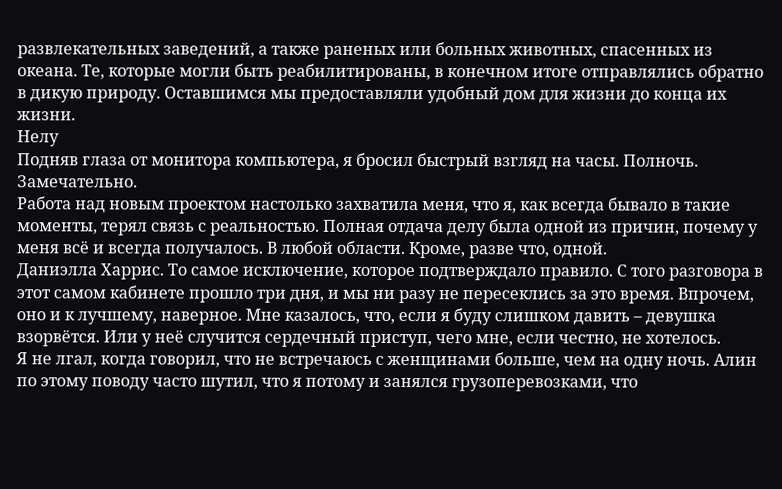развлекательных заведений, а также раненых или больных животных, спасенных из океана. Те, которые могли быть реабилитированы, в конечном итоге отправлялись обратно в дикую природу. Оставшимся мы предоставляли удобный дом для жизни до конца их жизни.
Нелу
Подняв глаза от монитора компьютера, я бросил быстрый взгляд на часы. Полночь. Замечательно.
Работа над новым проектом настолько захватила меня, что я, как всегда бывало в такие моменты, терял связь с реальностью. Полная отдача делу была одной из причин, почему у меня всё и всегда получалось. В любой области. Кроме, разве что, одной.
Даниэлла Харрис. То самое исключение, которое подтверждало правило. С того разговора в этот самом кабинете прошло три дня, и мы ни разу не пересеклись за это время. Впрочем, оно и к лучшему, наверное. Мне казалось, что, если я буду слишком давить – девушка взорвётся. Или у неё случится сердечный приступ, чего мне, если честно, не хотелось.
Я не лгал, когда говорил, что не встречаюсь с женщинами больше, чем на одну ночь. Алин по этому поводу часто шутил, что я потому и занялся грузоперевозками, что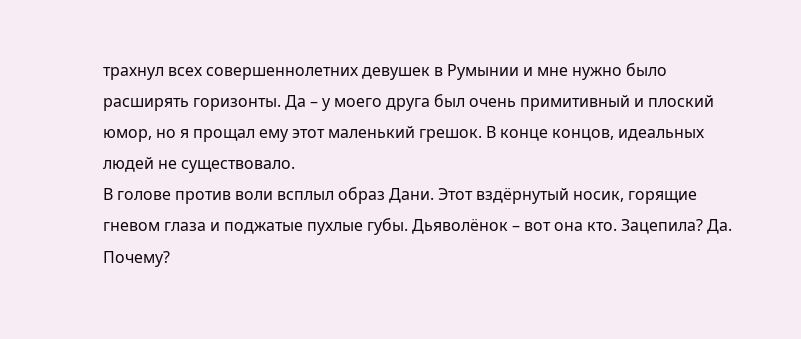трахнул всех совершеннолетних девушек в Румынии и мне нужно было расширять горизонты. Да – у моего друга был очень примитивный и плоский юмор, но я прощал ему этот маленький грешок. В конце концов, идеальных людей не существовало.
В голове против воли всплыл образ Дани. Этот вздёрнутый носик, горящие гневом глаза и поджатые пухлые губы. Дьяволёнок – вот она кто. Зацепила? Да. Почему?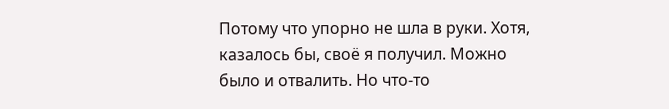Потому что упорно не шла в руки. Хотя, казалось бы, своё я получил. Можно было и отвалить. Но что-то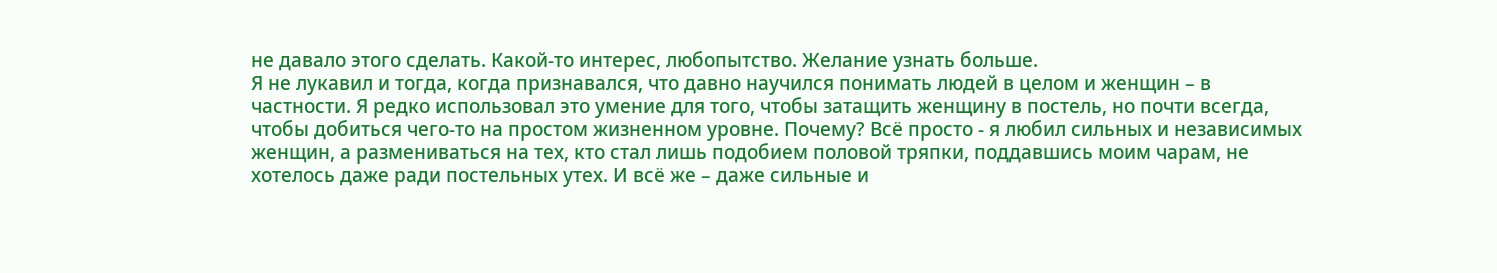не давало этого сделать. Какой-то интерес, любопытство. Желание узнать больше.
Я не лукавил и тогда, когда признавался, что давно научился понимать людей в целом и женщин – в частности. Я редко использовал это умение для того, чтобы затащить женщину в постель, но почти всегда, чтобы добиться чего-то на простом жизненном уровне. Почему? Всё просто - я любил сильных и независимых женщин, а размениваться на тех, кто стал лишь подобием половой тряпки, поддавшись моим чарам, не хотелось даже ради постельных утех. И всё же – даже сильные и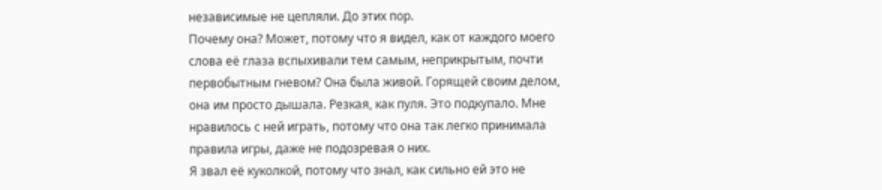независимые не цепляли. До этих пор.
Почему она? Может, потому что я видел, как от каждого моего слова её глаза вспыхивали тем самым, неприкрытым, почти первобытным гневом? Она была живой. Горящей своим делом, она им просто дышала. Резкая, как пуля. Это подкупало. Мне нравилось с ней играть, потому что она так легко принимала правила игры, даже не подозревая о них.
Я звал её куколкой, потому что знал, как сильно ей это не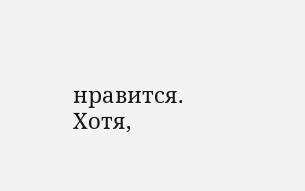нравится. Хотя,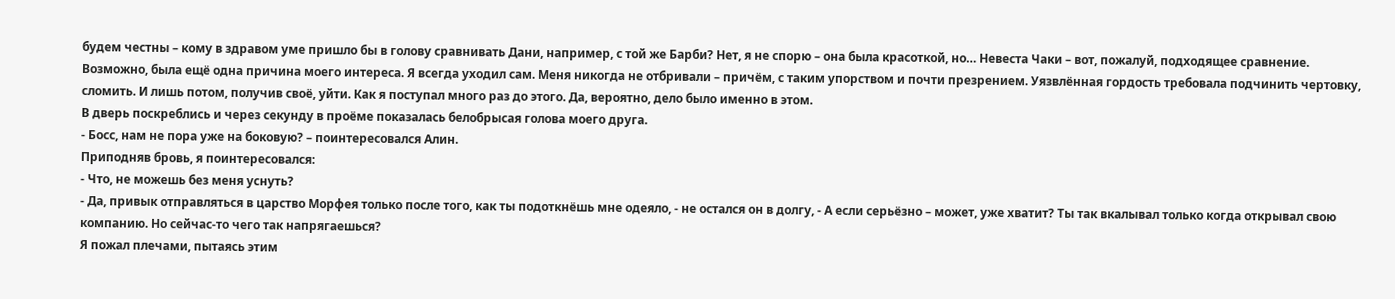будем честны – кому в здравом уме пришло бы в голову сравнивать Дани, например, с той же Барби? Нет, я не спорю – она была красоткой, но… Невеста Чаки – вот, пожалуй, подходящее сравнение.
Возможно, была ещё одна причина моего интереса. Я всегда уходил сам. Меня никогда не отбривали – причём, с таким упорством и почти презрением. Уязвлённая гордость требовала подчинить чертовку, сломить. И лишь потом, получив своё, уйти. Как я поступал много раз до этого. Да, вероятно, дело было именно в этом.
В дверь поскреблись и через секунду в проёме показалась белобрысая голова моего друга.
- Босс, нам не пора уже на боковую? – поинтересовался Алин.
Приподняв бровь, я поинтересовался:
- Что, не можешь без меня уснуть?
- Да, привык отправляться в царство Морфея только после того, как ты подоткнёшь мне одеяло, - не остался он в долгу, - А если серьёзно – может, уже хватит? Ты так вкалывал только когда открывал свою компанию. Но сейчас-то чего так напрягаешься?
Я пожал плечами, пытаясь этим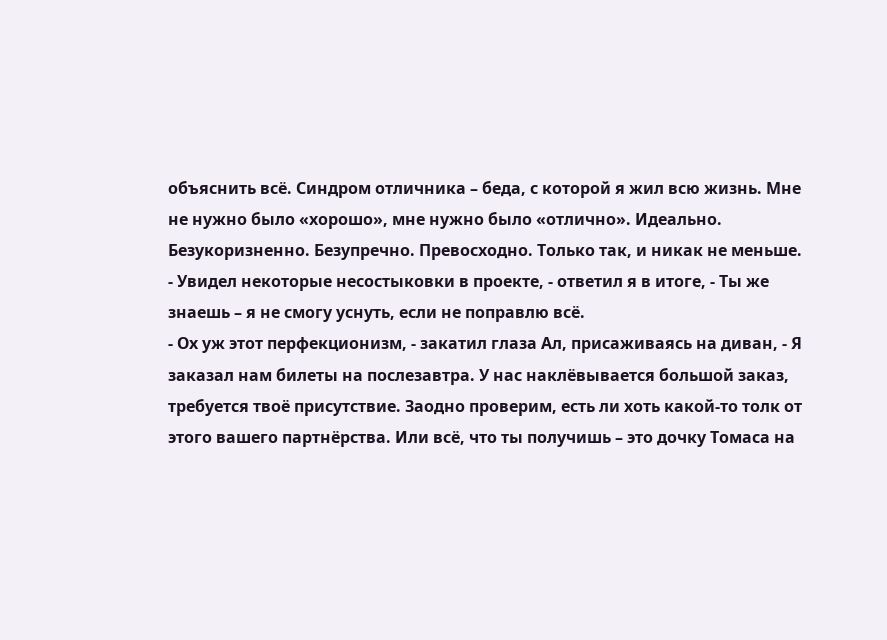объяснить всё. Синдром отличника – беда, с которой я жил всю жизнь. Мне не нужно было «хорошо», мне нужно было «отлично». Идеально. Безукоризненно. Безупречно. Превосходно. Только так, и никак не меньше.
- Увидел некоторые несостыковки в проекте, - ответил я в итоге, - Ты же знаешь – я не смогу уснуть, если не поправлю всё.
- Ох уж этот перфекционизм, - закатил глаза Ал, присаживаясь на диван, - Я заказал нам билеты на послезавтра. У нас наклёвывается большой заказ, требуется твоё присутствие. Заодно проверим, есть ли хоть какой-то толк от этого вашего партнёрства. Или всё, что ты получишь – это дочку Томаса на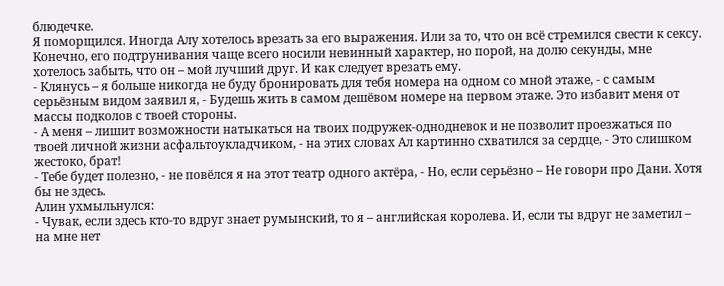блюдечке.
Я поморщился. Иногда Алу хотелось врезать за его выражения. Или за то, что он всё стремился свести к сексу. Конечно, его подтрунивания чаще всего носили невинный характер, но порой, на долю секунды, мне хотелось забыть, что он – мой лучший друг. И как следует врезать ему.
- Клянусь – я больше никогда не буду бронировать для тебя номера на одном со мной этаже, - с самым серьёзным видом заявил я, - Будешь жить в самом дешёвом номере на первом этаже. Это избавит меня от массы подколов с твоей стороны.
- А меня – лишит возможности натыкаться на твоих подружек-однодневок и не позволит проезжаться по твоей личной жизни асфальтоукладчиком, - на этих словах Ал картинно схватился за сердце, - Это слишком жестоко, брат!
- Тебе будет полезно, - не повёлся я на этот театр одного актёра, - Но, если серьёзно – Не говори про Дани. Хотя бы не здесь.
Алин ухмыльнулся:
- Чувак, если здесь кто-то вдруг знает румынский, то я – английская королева. И, если ты вдруг не заметил – на мне нет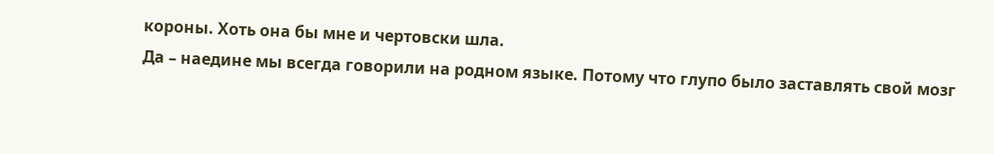короны. Хоть она бы мне и чертовски шла.
Да – наедине мы всегда говорили на родном языке. Потому что глупо было заставлять свой мозг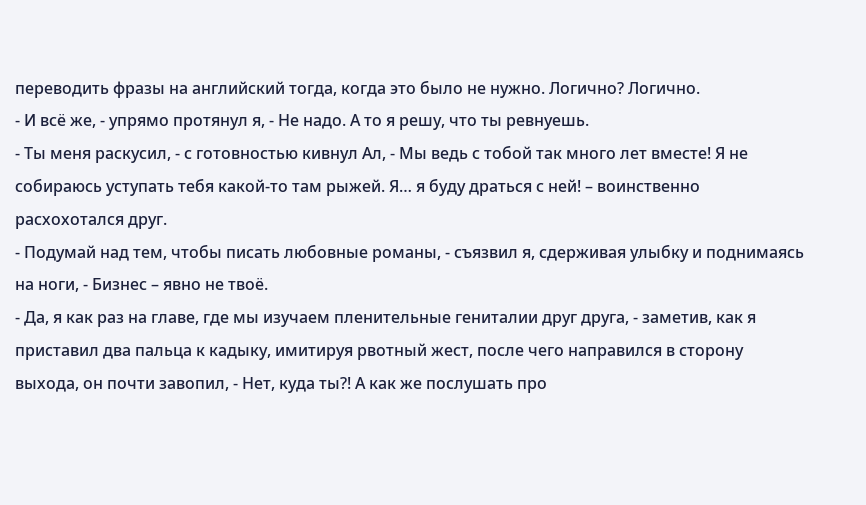переводить фразы на английский тогда, когда это было не нужно. Логично? Логично.
- И всё же, - упрямо протянул я, - Не надо. А то я решу, что ты ревнуешь.
- Ты меня раскусил, - с готовностью кивнул Ал, - Мы ведь с тобой так много лет вместе! Я не собираюсь уступать тебя какой-то там рыжей. Я… я буду драться с ней! – воинственно расхохотался друг.
- Подумай над тем, чтобы писать любовные романы, - съязвил я, сдерживая улыбку и поднимаясь на ноги, - Бизнес – явно не твоё.
- Да, я как раз на главе, где мы изучаем пленительные гениталии друг друга, - заметив, как я приставил два пальца к кадыку, имитируя рвотный жест, после чего направился в сторону выхода, он почти завопил, - Нет, куда ты?! А как же послушать про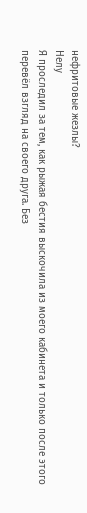нефритовые жезлы?
Нелу
Я проследил за тем, как рыжая бестия выскочила из моего кабинета и только после этого перевёл взгляд на своего друга. Без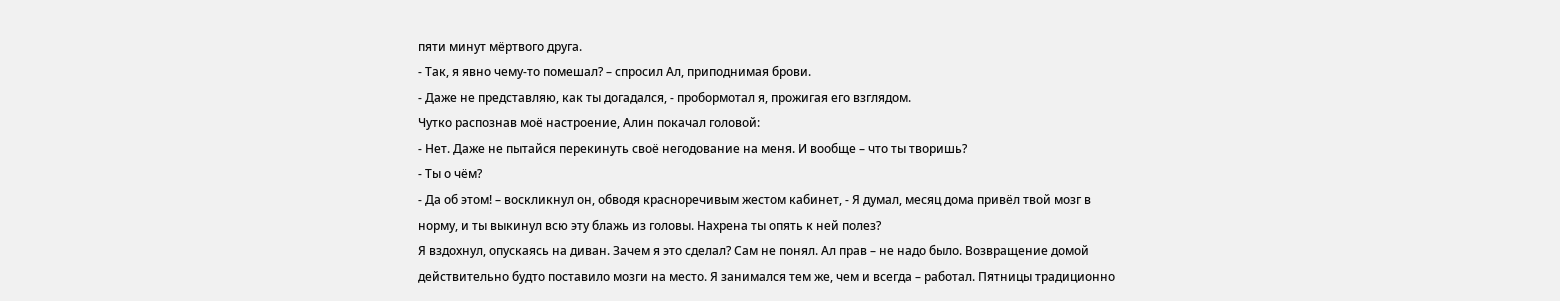пяти минут мёртвого друга.
- Так, я явно чему-то помешал? – спросил Ал, приподнимая брови.
- Даже не представляю, как ты догадался, - пробормотал я, прожигая его взглядом.
Чутко распознав моё настроение, Алин покачал головой:
- Нет. Даже не пытайся перекинуть своё негодование на меня. И вообще – что ты творишь?
- Ты о чём?
- Да об этом! – воскликнул он, обводя красноречивым жестом кабинет, - Я думал, месяц дома привёл твой мозг в норму, и ты выкинул всю эту блажь из головы. Нахрена ты опять к ней полез?
Я вздохнул, опускаясь на диван. Зачем я это сделал? Сам не понял. Ал прав – не надо было. Возвращение домой действительно будто поставило мозги на место. Я занимался тем же, чем и всегда – работал. Пятницы традиционно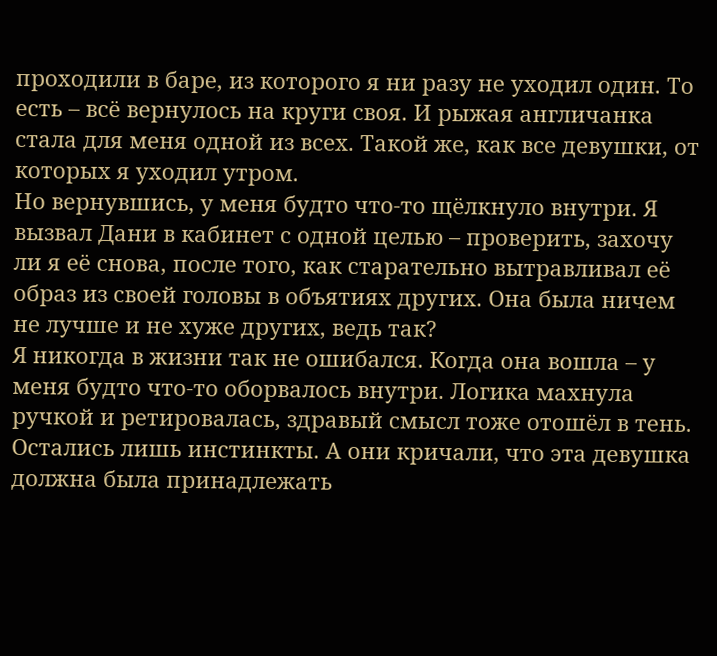проходили в баре, из которого я ни разу не уходил один. То есть – всё вернулось на круги своя. И рыжая англичанка стала для меня одной из всех. Такой же, как все девушки, от которых я уходил утром.
Но вернувшись, у меня будто что-то щёлкнуло внутри. Я вызвал Дани в кабинет с одной целью – проверить, захочу ли я её снова, после того, как старательно вытравливал её образ из своей головы в объятиях других. Она была ничем не лучше и не хуже других, ведь так?
Я никогда в жизни так не ошибался. Когда она вошла – у меня будто что-то оборвалось внутри. Логика махнула ручкой и ретировалась, здравый смысл тоже отошёл в тень. Остались лишь инстинкты. А они кричали, что эта девушка должна была принадлежать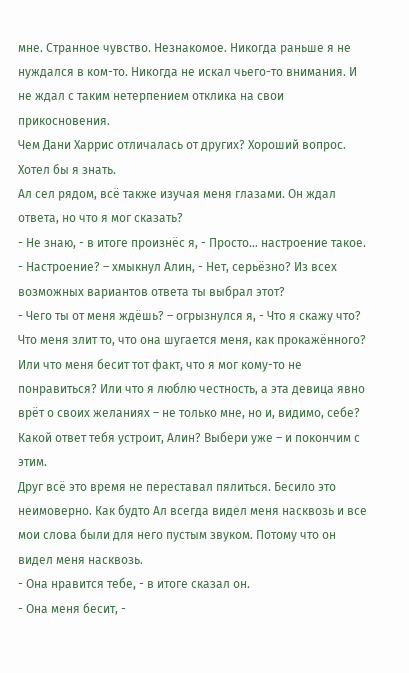мне. Странное чувство. Незнакомое. Никогда раньше я не нуждался в ком-то. Никогда не искал чьего-то внимания. И не ждал с таким нетерпением отклика на свои прикосновения.
Чем Дани Харрис отличалась от других? Хороший вопрос. Хотел бы я знать.
Ал сел рядом, всё также изучая меня глазами. Он ждал ответа, но что я мог сказать?
- Не знаю, - в итоге произнёс я, - Просто… настроение такое.
- Настроение? – хмыкнул Алин, - Нет, серьёзно? Из всех возможных вариантов ответа ты выбрал этот?
- Чего ты от меня ждёшь? – огрызнулся я, - Что я скажу что? Что меня злит то, что она шугается меня, как прокажённого? Или что меня бесит тот факт, что я мог кому-то не понравиться? Или что я люблю честность, а эта девица явно врёт о своих желаниях – не только мне, но и, видимо, себе? Какой ответ тебя устроит, Алин? Выбери уже – и покончим с этим.
Друг всё это время не переставал пялиться. Бесило это неимоверно. Как будто Ал всегда видел меня насквозь и все мои слова были для него пустым звуком. Потому что он видел меня насквозь.
- Она нравится тебе, - в итоге сказал он.
- Она меня бесит, -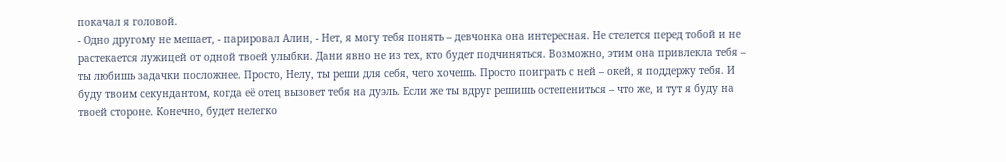покачал я головой.
- Одно другому не мешает, - парировал Алин, - Нет, я могу тебя понять – девчонка она интересная. Не стелется перед тобой и не растекается лужицей от одной твоей улыбки. Дани явно не из тех, кто будет подчиняться. Возможно, этим она привлекла тебя – ты любишь задачки посложнее. Просто, Нелу, ты реши для себя, чего хочешь. Просто поиграть с ней – окей, я поддержу тебя. И буду твоим секундантом, когда её отец вызовет тебя на дуэль. Если же ты вдруг решишь остепениться – что же, и тут я буду на твоей стороне. Конечно, будет нелегко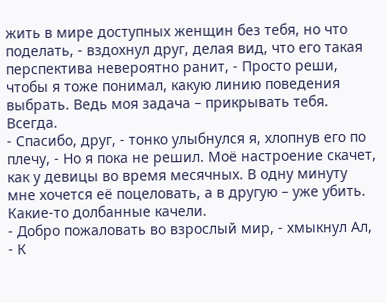жить в мире доступных женщин без тебя, но что поделать, - вздохнул друг, делая вид, что его такая перспектива невероятно ранит, - Просто реши, чтобы я тоже понимал, какую линию поведения выбрать. Ведь моя задача – прикрывать тебя. Всегда.
- Спасибо, друг, - тонко улыбнулся я, хлопнув его по плечу, - Но я пока не решил. Моё настроение скачет, как у девицы во время месячных. В одну минуту мне хочется её поцеловать, а в другую – уже убить. Какие-то долбанные качели.
- Добро пожаловать во взрослый мир, - хмыкнул Ал, - К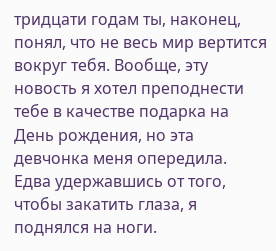тридцати годам ты, наконец, понял, что не весь мир вертится вокруг тебя. Вообще, эту новость я хотел преподнести тебе в качестве подарка на День рождения, но эта девчонка меня опередила.
Едва удержавшись от того, чтобы закатить глаза, я поднялся на ноги.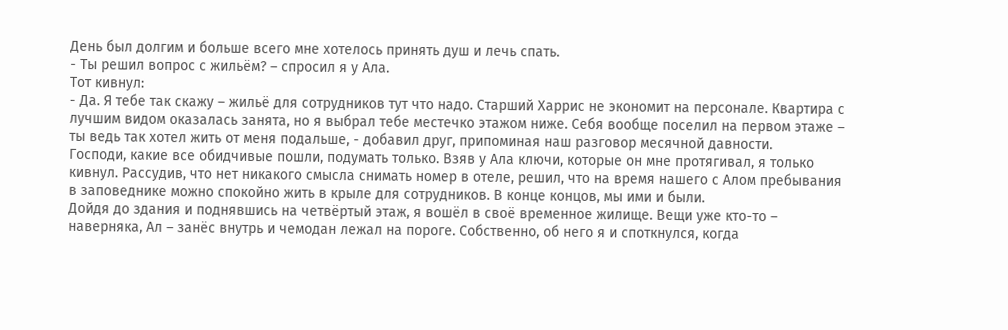День был долгим и больше всего мне хотелось принять душ и лечь спать.
- Ты решил вопрос с жильём? – спросил я у Ала.
Тот кивнул:
- Да. Я тебе так скажу – жильё для сотрудников тут что надо. Старший Харрис не экономит на персонале. Квартира с лучшим видом оказалась занята, но я выбрал тебе местечко этажом ниже. Себя вообще поселил на первом этаже – ты ведь так хотел жить от меня подальше, - добавил друг, припоминая наш разговор месячной давности.
Господи, какие все обидчивые пошли, подумать только. Взяв у Ала ключи, которые он мне протягивал, я только кивнул. Рассудив, что нет никакого смысла снимать номер в отеле, решил, что на время нашего с Алом пребывания в заповеднике можно спокойно жить в крыле для сотрудников. В конце концов, мы ими и были.
Дойдя до здания и поднявшись на четвёртый этаж, я вошёл в своё временное жилище. Вещи уже кто-то – наверняка, Ал – занёс внутрь и чемодан лежал на пороге. Собственно, об него я и споткнулся, когда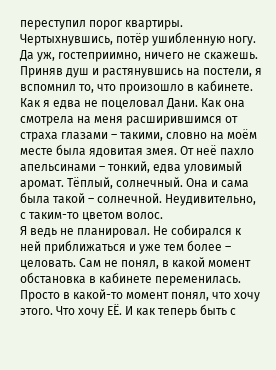переступил порог квартиры. Чертыхнувшись, потёр ушибленную ногу. Да уж, гостеприимно, ничего не скажешь.
Приняв душ и растянувшись на постели, я вспомнил то, что произошло в кабинете. Как я едва не поцеловал Дани. Как она смотрела на меня расширившимся от страха глазами – такими, словно на моём месте была ядовитая змея. От неё пахло апельсинами – тонкий, едва уловимый аромат. Тёплый, солнечный. Она и сама была такой – солнечной. Неудивительно, с таким-то цветом волос.
Я ведь не планировал. Не собирался к ней приближаться и уже тем более – целовать. Сам не понял, в какой момент обстановка в кабинете переменилась. Просто в какой-то момент понял, что хочу этого. Что хочу ЕЁ. И как теперь быть с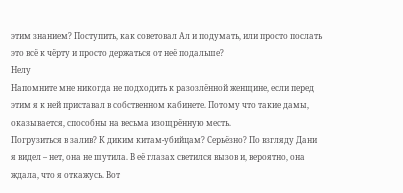этим знанием? Поступить, как советовал Ал и подумать, или просто послать это всё к чёрту и просто держаться от неё подальше?
Нелу
Напомните мне никогда не подходить к разозлённой женщине, если перед этим я к ней приставал в собственном кабинете. Потому что такие дамы, оказывается, способны на весьма изощрённую месть.
Погрузиться в залив? К диким китам-убийцам? Серьёзно? По взгляду Дани я видел – нет, она не шутила. В её глазах светился вызов и, вероятно, она ждала, что я откажусь. Вот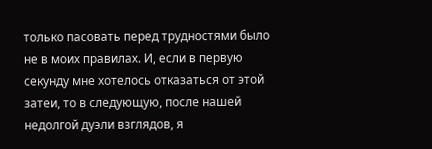только пасовать перед трудностями было не в моих правилах. И, если в первую секунду мне хотелось отказаться от этой затеи, то в следующую, после нашей недолгой дуэли взглядов, я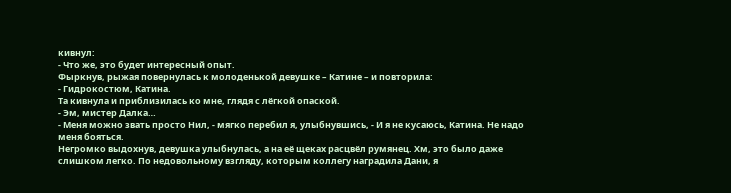кивнул:
- Что же, это будет интересный опыт.
Фыркнув, рыжая повернулась к молоденькой девушке – Катине – и повторила:
- Гидрокостюм, Катина.
Та кивнула и приблизилась ко мне, глядя с лёгкой опаской.
- Эм, мистер Далка…
- Меня можно звать просто Нил, - мягко перебил я, улыбнувшись, - И я не кусаюсь, Катина. Не надо меня бояться.
Негромко выдохнув, девушка улыбнулась, а на её щеках расцвёл румянец. Хм, это было даже слишком легко. По недовольному взгляду, которым коллегу наградила Дани, я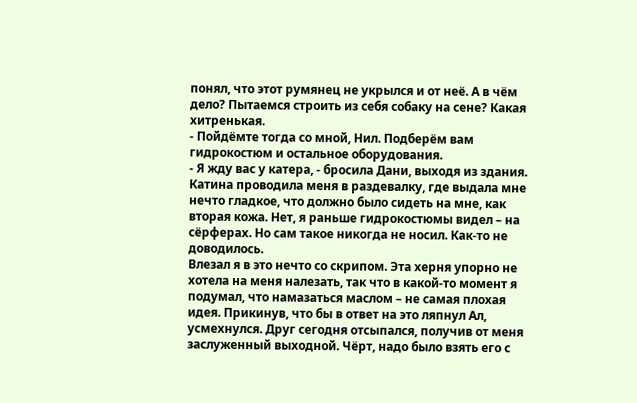понял, что этот румянец не укрылся и от неё. А в чём дело? Пытаемся строить из себя собаку на сене? Какая хитренькая.
- Пойдёмте тогда со мной, Нил. Подберём вам гидрокостюм и остальное оборудования.
- Я жду вас у катера, - бросила Дани, выходя из здания.
Катина проводила меня в раздевалку, где выдала мне нечто гладкое, что должно было сидеть на мне, как вторая кожа. Нет, я раньше гидрокостюмы видел – на сёрферах. Но сам такое никогда не носил. Как-то не доводилось.
Влезал я в это нечто со скрипом. Эта херня упорно не хотела на меня налезать, так что в какой-то момент я подумал, что намазаться маслом – не самая плохая идея. Прикинув, что бы в ответ на это ляпнул Ал, усмехнулся. Друг сегодня отсыпался, получив от меня заслуженный выходной. Чёрт, надо было взять его с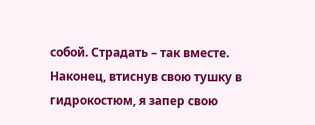собой. Страдать – так вместе.
Наконец, втиснув свою тушку в гидрокостюм, я запер свою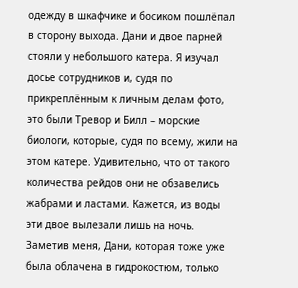одежду в шкафчике и босиком пошлёпал в сторону выхода. Дани и двое парней стояли у небольшого катера. Я изучал досье сотрудников и, судя по прикреплённым к личным делам фото, это были Тревор и Билл – морские биологи, которые, судя по всему, жили на этом катере. Удивительно, что от такого количества рейдов они не обзавелись жабрами и ластами. Кажется, из воды эти двое вылезали лишь на ночь.
Заметив меня, Дани, которая тоже уже была облачена в гидрокостюм, только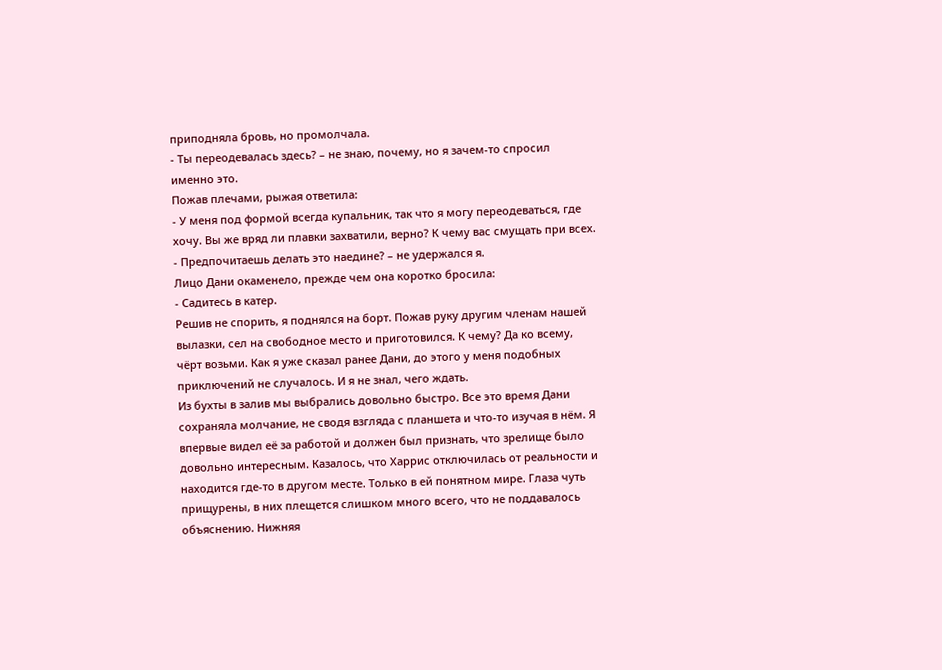приподняла бровь, но промолчала.
- Ты переодевалась здесь? – не знаю, почему, но я зачем-то спросил именно это.
Пожав плечами, рыжая ответила:
- У меня под формой всегда купальник, так что я могу переодеваться, где хочу. Вы же вряд ли плавки захватили, верно? К чему вас смущать при всех.
- Предпочитаешь делать это наедине? – не удержался я.
Лицо Дани окаменело, прежде чем она коротко бросила:
- Садитесь в катер.
Решив не спорить, я поднялся на борт. Пожав руку другим членам нашей вылазки, сел на свободное место и приготовился. К чему? Да ко всему, чёрт возьми. Как я уже сказал ранее Дани, до этого у меня подобных приключений не случалось. И я не знал, чего ждать.
Из бухты в залив мы выбрались довольно быстро. Все это время Дани сохраняла молчание, не сводя взгляда с планшета и что-то изучая в нём. Я впервые видел её за работой и должен был признать, что зрелище было довольно интересным. Казалось, что Харрис отключилась от реальности и находится где-то в другом месте. Только в ей понятном мире. Глаза чуть прищурены, в них плещется слишком много всего, что не поддавалось объяснению. Нижняя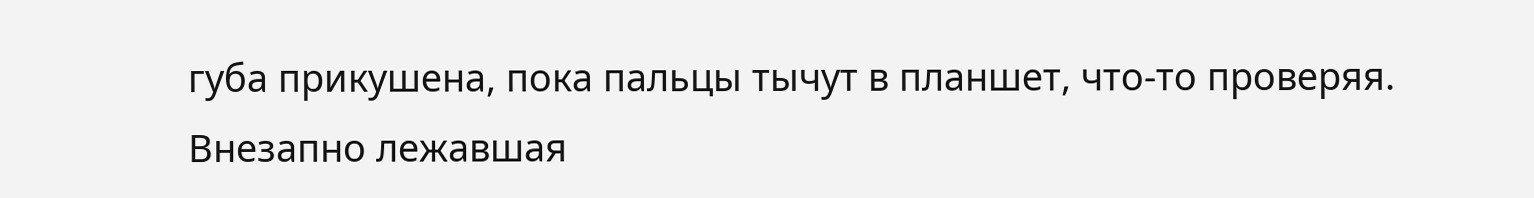губа прикушена, пока пальцы тычут в планшет, что-то проверяя.
Внезапно лежавшая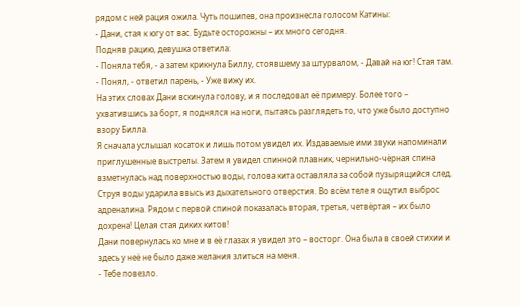рядом с ней рация ожила. Чуть пошипев, она произнесла голосом Катины:
- Дани, стая к югу от вас. Будьте осторожны – их много сегодня.
Подняв рацию, девушка ответила:
- Поняла тебя, - а затем крикнула Биллу, стоявшему за штурвалом, - Давай на юг! Стая там.
- Понял, - ответил парень, - Уже вижу их.
На этих словах Дани вскинула голову, и я последовал её примеру. Более того – ухватившись за борт, я поднялся на ноги, пытаясь разглядеть то, что уже было доступно взору Билла.
Я сначала услышал косаток и лишь потом увидел их. Издаваемые ими звуки напоминали приглушенные выстрелы. Затем я увидел спинной плавник, чернильно-чёрная спина взметнулась над поверхностью воды, голова кита оставляла за собой пузырящийся след. Струя воды ударила ввысь из дыхательного отверстия. Во всём теле я ощутил выброс адреналина. Рядом с первой спиной показалась вторая, третья, четвёртая – их было дохрена! Целая стая диких китов!
Дани повернулась ко мне и в её глазах я увидел это – восторг. Она была в своей стихии и здесь у неё не было даже желания злиться на меня.
- Тебе повезло.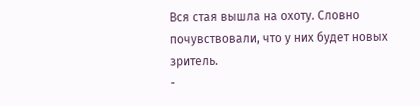Вся стая вышла на охоту. Словно почувствовали, что у них будет новых зритель.
-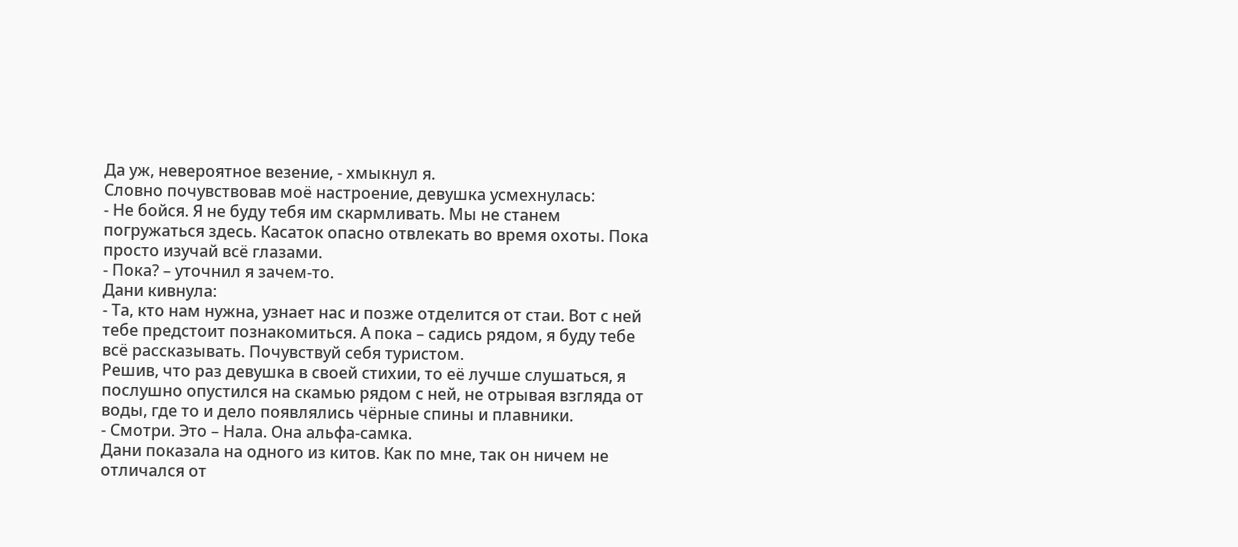Да уж, невероятное везение, - хмыкнул я.
Словно почувствовав моё настроение, девушка усмехнулась:
- Не бойся. Я не буду тебя им скармливать. Мы не станем погружаться здесь. Касаток опасно отвлекать во время охоты. Пока просто изучай всё глазами.
- Пока? – уточнил я зачем-то.
Дани кивнула:
- Та, кто нам нужна, узнает нас и позже отделится от стаи. Вот с ней тебе предстоит познакомиться. А пока – садись рядом, я буду тебе всё рассказывать. Почувствуй себя туристом.
Решив, что раз девушка в своей стихии, то её лучше слушаться, я послушно опустился на скамью рядом с ней, не отрывая взгляда от воды, где то и дело появлялись чёрные спины и плавники.
- Смотри. Это – Нала. Она альфа-самка.
Дани показала на одного из китов. Как по мне, так он ничем не отличался от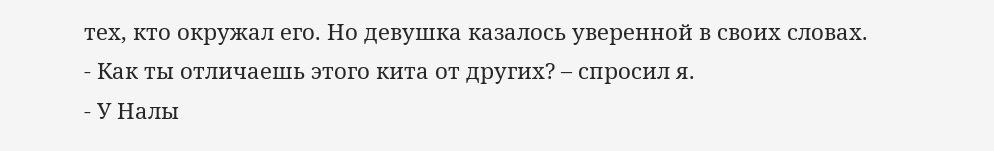тех, кто окружал его. Но девушка казалось уверенной в своих словах.
- Как ты отличаешь этого кита от других? – спросил я.
- У Налы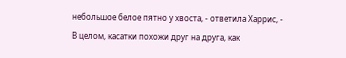небольшое белое пятно у хвоста, - ответила Харрис, - В целом, касатки похожи друг на друга, как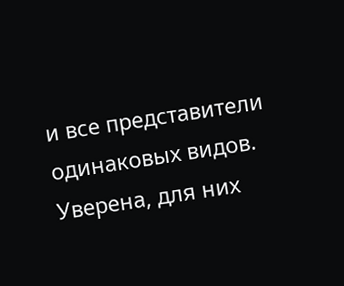и все представители одинаковых видов. Уверена, для них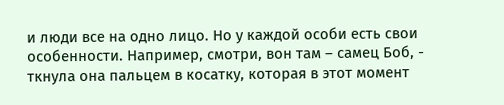и люди все на одно лицо. Но у каждой особи есть свои особенности. Например, смотри, вон там – самец Боб, - ткнула она пальцем в косатку, которая в этот момент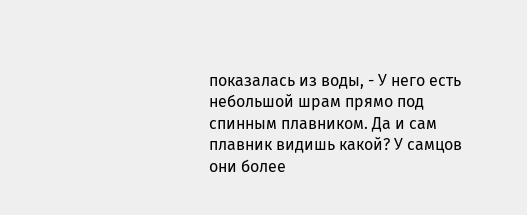показалась из воды, - У него есть небольшой шрам прямо под спинным плавником. Да и сам плавник видишь какой? У самцов они более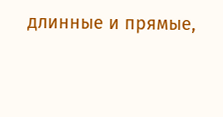длинные и прямые,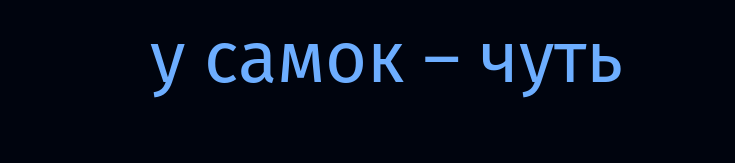у самок – чуть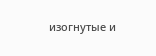изогнутые и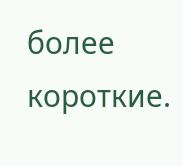более короткие.